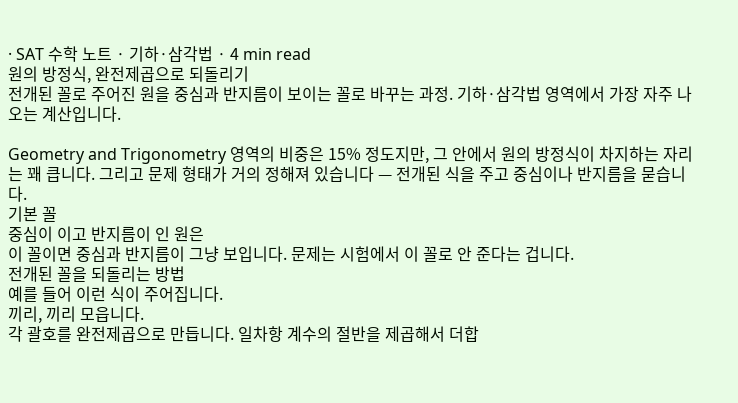· SAT 수학 노트 · 기하·삼각법 · 4 min read
원의 방정식, 완전제곱으로 되돌리기
전개된 꼴로 주어진 원을 중심과 반지름이 보이는 꼴로 바꾸는 과정. 기하·삼각법 영역에서 가장 자주 나오는 계산입니다.

Geometry and Trigonometry 영역의 비중은 15% 정도지만, 그 안에서 원의 방정식이 차지하는 자리는 꽤 큽니다. 그리고 문제 형태가 거의 정해져 있습니다 — 전개된 식을 주고 중심이나 반지름을 묻습니다.
기본 꼴
중심이 이고 반지름이 인 원은
이 꼴이면 중심과 반지름이 그냥 보입니다. 문제는 시험에서 이 꼴로 안 준다는 겁니다.
전개된 꼴을 되돌리는 방법
예를 들어 이런 식이 주어집니다.
끼리, 끼리 모읍니다.
각 괄호를 완전제곱으로 만듭니다. 일차항 계수의 절반을 제곱해서 더합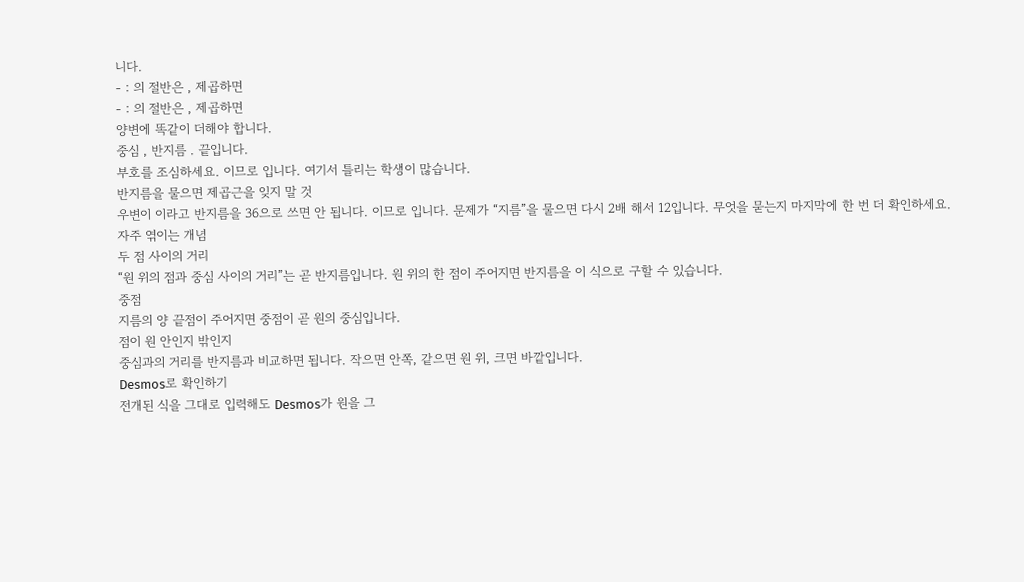니다.
- : 의 절반은 , 제곱하면
- : 의 절반은 , 제곱하면
양변에 똑같이 더해야 합니다.
중심 , 반지름 . 끝입니다.
부호를 조심하세요. 이므로 입니다. 여기서 틀리는 학생이 많습니다.
반지름을 물으면 제곱근을 잊지 말 것
우변이 이라고 반지름을 36으로 쓰면 안 됩니다. 이므로 입니다. 문제가 “지름”을 물으면 다시 2배 해서 12입니다. 무엇을 묻는지 마지막에 한 번 더 확인하세요.
자주 엮이는 개념
두 점 사이의 거리
“원 위의 점과 중심 사이의 거리”는 곧 반지름입니다. 원 위의 한 점이 주어지면 반지름을 이 식으로 구할 수 있습니다.
중점
지름의 양 끝점이 주어지면 중점이 곧 원의 중심입니다.
점이 원 안인지 밖인지
중심과의 거리를 반지름과 비교하면 됩니다. 작으면 안쪽, 같으면 원 위, 크면 바깥입니다.
Desmos로 확인하기
전개된 식을 그대로 입력해도 Desmos가 원을 그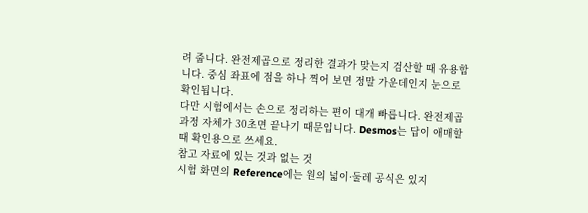려 줍니다. 완전제곱으로 정리한 결과가 맞는지 검산할 때 유용합니다. 중심 좌표에 점을 하나 찍어 보면 정말 가운데인지 눈으로 확인됩니다.
다만 시험에서는 손으로 정리하는 편이 대개 빠릅니다. 완전제곱 과정 자체가 30초면 끝나기 때문입니다. Desmos는 답이 애매할 때 확인용으로 쓰세요.
참고 자료에 있는 것과 없는 것
시험 화면의 Reference에는 원의 넓이·둘레 공식은 있지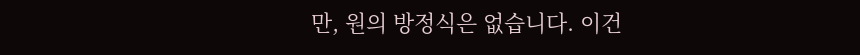만, 원의 방정식은 없습니다. 이건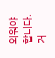외워야 합니다. 거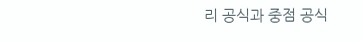리 공식과 중점 공식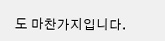도 마찬가지입니다.